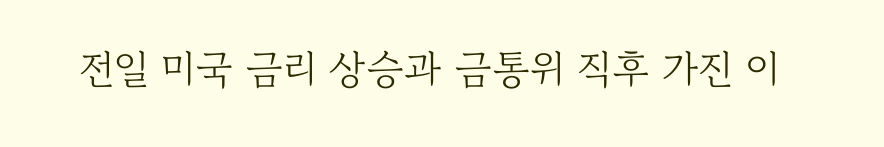전일 미국 금리 상승과 금통위 직후 가진 이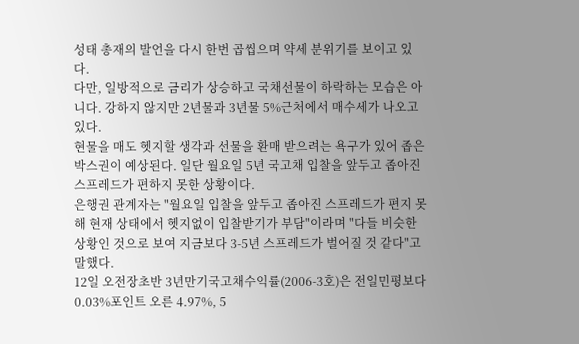성태 총재의 발언을 다시 한번 곱씹으며 약세 분위기를 보이고 있다.
다만, 일방적으로 금리가 상승하고 국채선물이 하락하는 모습은 아니다. 강하지 않지만 2년물과 3년물 5%근처에서 매수세가 나오고 있다.
현물을 매도 헷지할 생각과 선물을 환매 받으려는 욕구가 있어 좁은 박스권이 예상된다. 일단 월요일 5년 국고채 입찰을 앞두고 좁아진 스프레드가 편하지 못한 상황이다.
은행권 관계자는 "월요일 입찰을 앞두고 좁아진 스프레드가 편지 못해 현재 상태에서 헷지없이 입찰받기가 부담"이라며 "다들 비슷한 상황인 것으로 보여 지금보다 3-5년 스프레드가 벌어질 것 같다"고 말했다.
12일 오전장초반 3년만기국고채수익률(2006-3호)은 전일민평보다 0.03%포인트 오른 4.97%, 5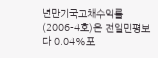년만기국고채수익률(2006-4호)은 전일민평보다 0.04%포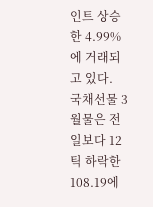인트 상승한 4.99%에 거래되고 있다.
국채선물 3월물은 전일보다 12틱 하락한 108.19에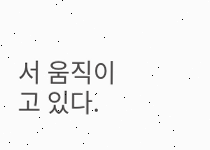서 움직이고 있다.